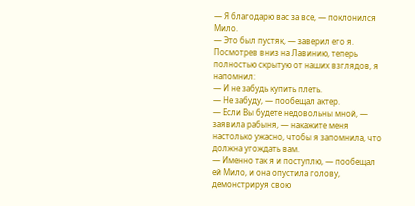— Я благодарю вас за все, — поклонился Мило.
— Это был пустяк, — заверил его я.
Посмотрев вниз на Лавинию, теперь полностью скрытую от наших взглядов, я напомнил:
— И не забудь купить плеть.
— Не забуду, — пообещал актер.
— Если Вы будете недовольны мной, — заявила рабыня, — накажите меня настолько ужасно, чтобы я запомнила, что должна угождать вам.
— Именно так я и поступлю, — пообещал ей Мило, и она опустила голову, демонстрируя свою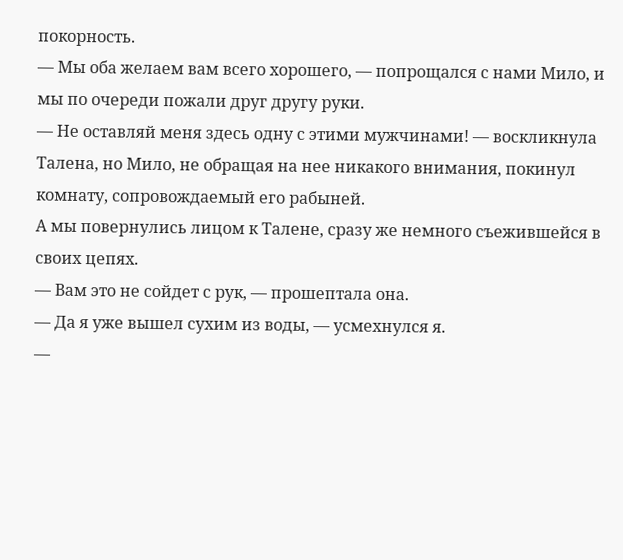покорность.
— Мы оба желаем вам всего хорошего, — попрощался с нами Мило, и мы по очереди пожали друг другу руки.
— Не оставляй меня здесь одну с этими мужчинами! — воскликнула Талена, но Мило, не обращая на нее никакого внимания, покинул комнату, сопровождаемый его рабыней.
А мы повернулись лицом к Талене, сразу же немного съежившейся в своих цепях.
— Вам это не сойдет с рук, — прошептала она.
— Да я уже вышел сухим из воды, — усмехнулся я.
—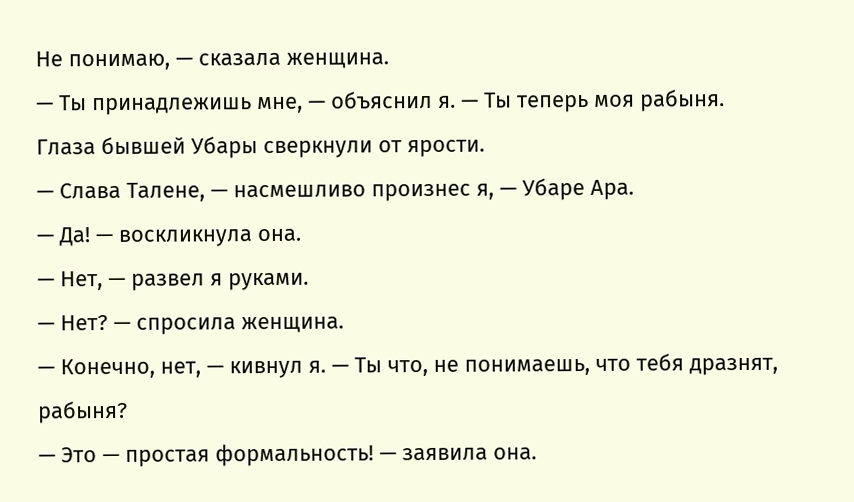Не понимаю, — сказала женщина.
— Ты принадлежишь мне, — объяснил я. — Ты теперь моя рабыня.
Глаза бывшей Убары сверкнули от ярости.
— Слава Талене, — насмешливо произнес я, — Убаре Ара.
— Да! — воскликнула она.
— Нет, — развел я руками.
— Нет? — спросила женщина.
— Конечно, нет, — кивнул я. — Ты что, не понимаешь, что тебя дразнят, рабыня?
— Это — простая формальность! — заявила она.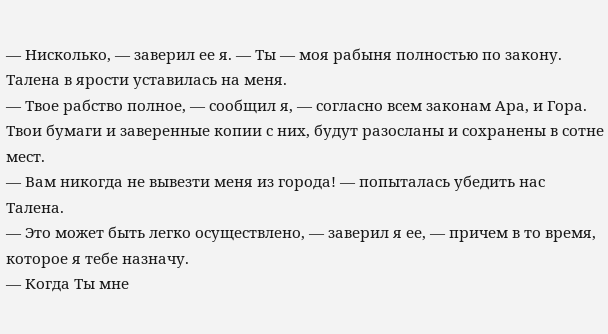— Нисколько, — заверил ее я. — Ты — моя рабыня полностью по закону.
Талена в ярости уставилась на меня.
— Твое рабство полное, — сообщил я, — согласно всем законам Ара, и Гора. Твои бумаги и заверенные копии с них, будут разосланы и сохранены в сотне мест.
— Вам никогда не вывезти меня из города! — попыталась убедить нас Талена.
— Это может быть легко осуществлено, — заверил я ее, — причем в то время, которое я тебе назначу.
— Когда Ты мне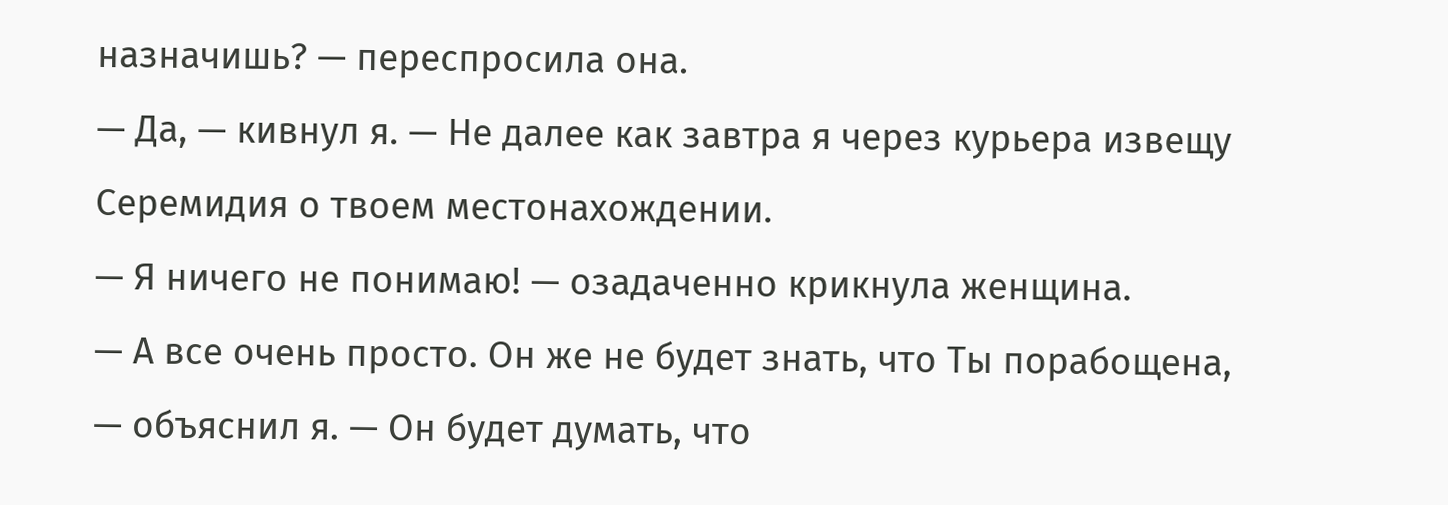назначишь? — переспросила она.
— Да, — кивнул я. — Не далее как завтра я через курьера извещу Серемидия о твоем местонахождении.
— Я ничего не понимаю! — озадаченно крикнула женщина.
— А все очень просто. Он же не будет знать, что Ты порабощена, — объяснил я. — Он будет думать, что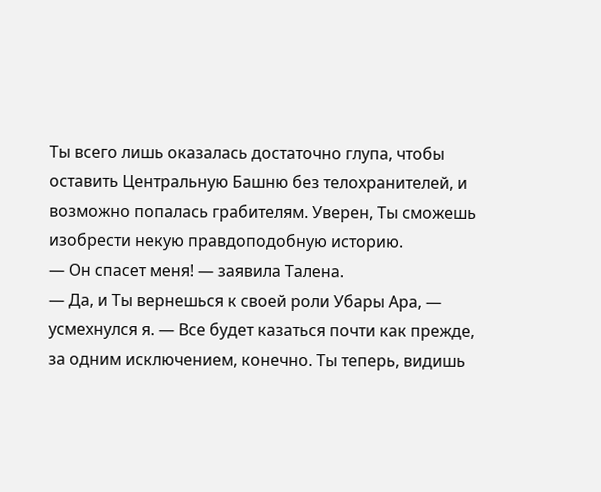Ты всего лишь оказалась достаточно глупа, чтобы оставить Центральную Башню без телохранителей, и возможно попалась грабителям. Уверен, Ты сможешь изобрести некую правдоподобную историю.
— Он спасет меня! — заявила Талена.
— Да, и Ты вернешься к своей роли Убары Ара, — усмехнулся я. — Все будет казаться почти как прежде, за одним исключением, конечно. Ты теперь, видишь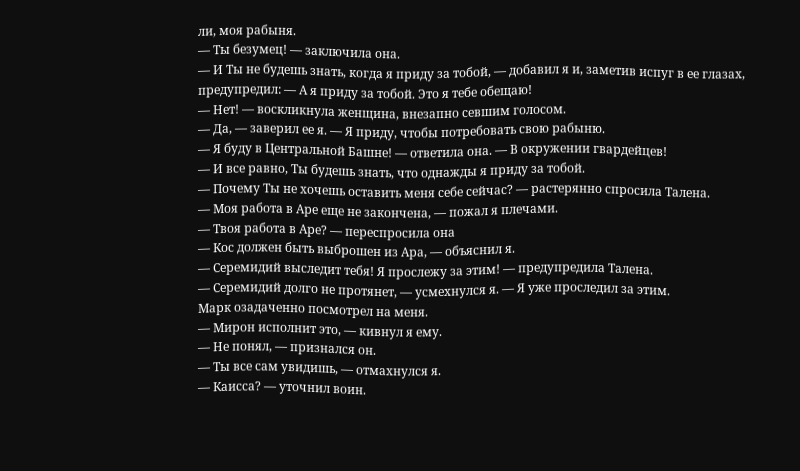ли, моя рабыня.
— Ты безумец! — заключила она.
— И Ты не будешь знать, когда я приду за тобой, — добавил я и, заметив испуг в ее глазах, предупредил: — А я приду за тобой. Это я тебе обещаю!
— Нет! — воскликнула женщина, внезапно севшим голосом.
— Да, — заверил ее я. — Я приду, чтобы потребовать свою рабыню.
— Я буду в Центральной Башне! — ответила она. — В окружении гвардейцев!
— И все равно, Ты будешь знать, что однажды я приду за тобой.
— Почему Ты не хочешь оставить меня себе сейчас? — растерянно спросила Талена.
— Моя работа в Аре еще не закончена, — пожал я плечами.
— Твоя работа в Аре? — переспросила она
— Кос должен быть выброшен из Ара, — объяснил я.
— Серемидий выследит тебя! Я прослежу за этим! — предупредила Талена.
— Серемидий долго не протянет, — усмехнулся я. — Я уже проследил за этим.
Марк озадаченно посмотрел на меня.
— Мирон исполнит это, — кивнул я ему.
— Не понял, — признался он.
— Ты все сам увидишь, — отмахнулся я.
— Каисса? — уточнил воин.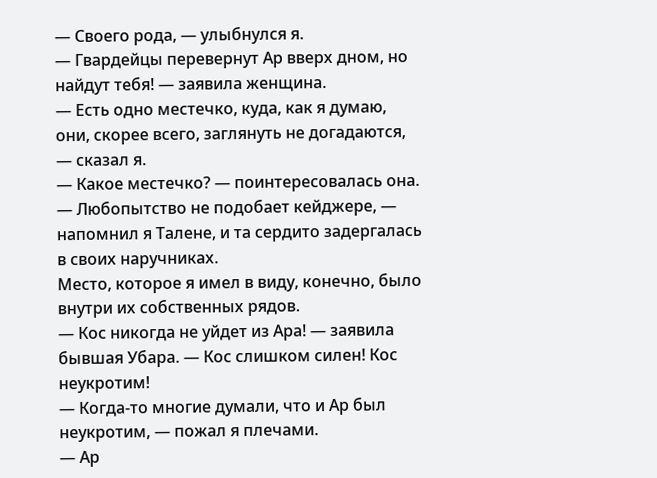— Своего рода, — улыбнулся я.
— Гвардейцы перевернут Ар вверх дном, но найдут тебя! — заявила женщина.
— Есть одно местечко, куда, как я думаю, они, скорее всего, заглянуть не догадаются, — сказал я.
— Какое местечко? — поинтересовалась она.
— Любопытство не подобает кейджере, — напомнил я Талене, и та сердито задергалась в своих наручниках.
Место, которое я имел в виду, конечно, было внутри их собственных рядов.
— Кос никогда не уйдет из Ара! — заявила бывшая Убара. — Кос слишком силен! Кос неукротим!
— Когда-то многие думали, что и Ар был неукротим, — пожал я плечами.
— Ар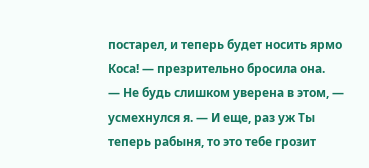постарел, и теперь будет носить ярмо Коса! — презрительно бросила она.
— Не будь слишком уверена в этом, — усмехнулся я. — И еще, раз уж Ты теперь рабыня, то это тебе грозит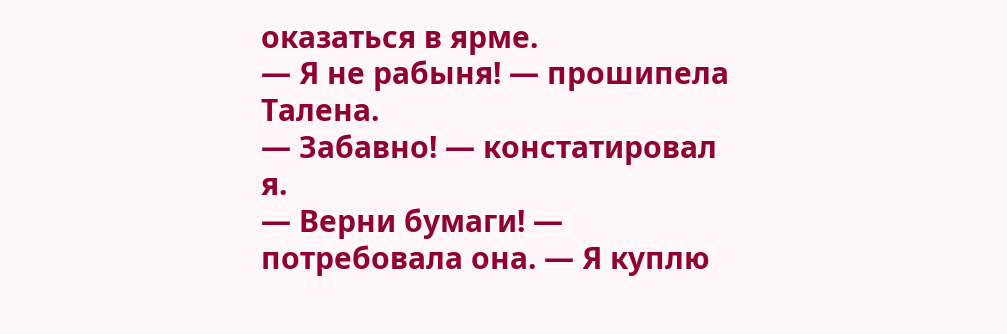оказаться в ярме.
— Я не рабыня! — прошипела Талена.
— Забавно! — констатировал я.
— Верни бумаги! — потребовала она. — Я куплю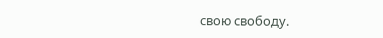свою свободу.